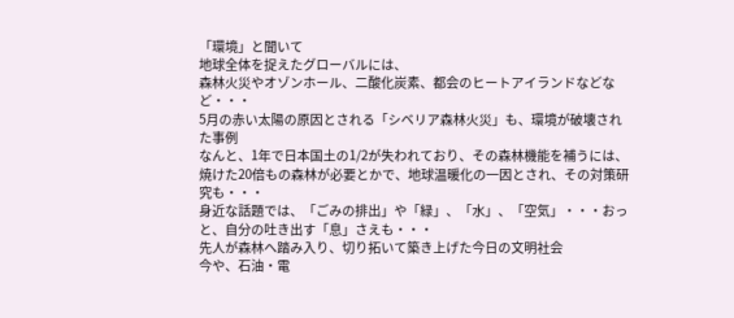「環境」と聞いて
地球全体を捉えたグローバルには、
森林火災やオゾンホール、二酸化炭素、都会のヒートアイランドなどなど・・・
5月の赤い太陽の原因とされる「シベリア森林火災」も、環境が破壊された事例
なんと、1年で日本国土の1/2が失われており、その森林機能を補うには、
焼けた20倍もの森林が必要とかで、地球温暖化の一因とされ、その対策研究も・・・
身近な話題では、「ごみの排出」や「緑」、「水」、「空気」・・・おっと、自分の吐き出す「息」さえも・・・
先人が森林へ踏み入り、切り拓いて築き上げた今日の文明社会
今や、石油・電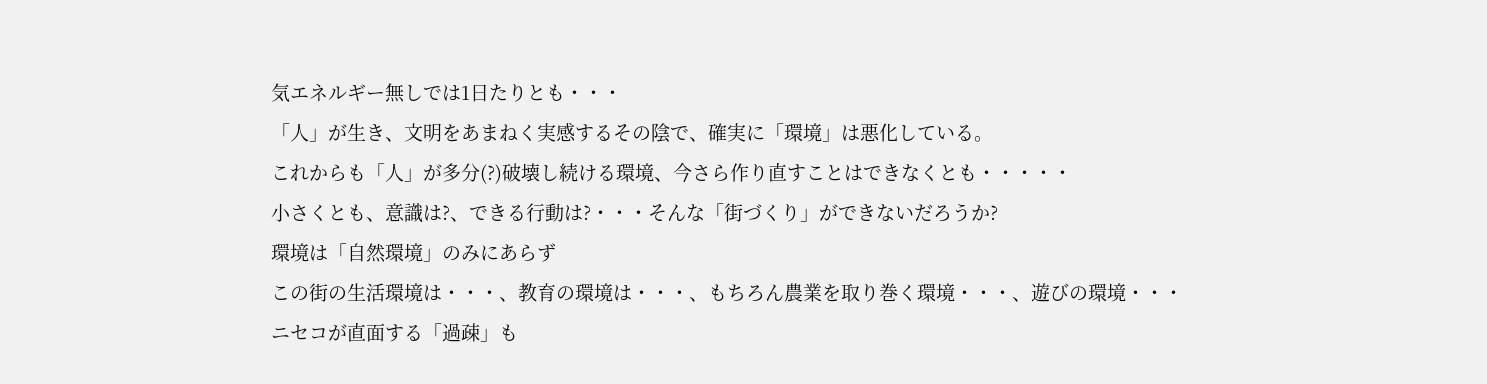気エネルギー無しでは1日たりとも・・・
「人」が生き、文明をあまねく実感するその陰で、確実に「環境」は悪化している。
これからも「人」が多分(?)破壊し続ける環境、今さら作り直すことはできなくとも・・・・・
小さくとも、意識は?、できる行動は?・・・そんな「街づくり」ができないだろうか?
環境は「自然環境」のみにあらず
この街の生活環境は・・・、教育の環境は・・・、もちろん農業を取り巻く環境・・・、遊びの環境・・・
ニセコが直面する「過疎」も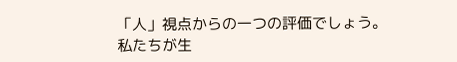「人」視点からの一つの評価でしょう。
私たちが生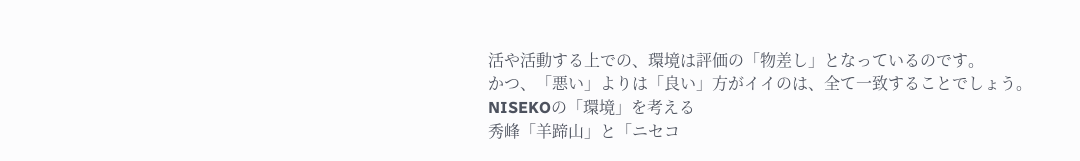活や活動する上での、環境は評価の「物差し」となっているのです。
かつ、「悪い」よりは「良い」方がイイのは、全て一致することでしょう。
NISEKOの「環境」を考える
秀峰「羊蹄山」と「ニセコ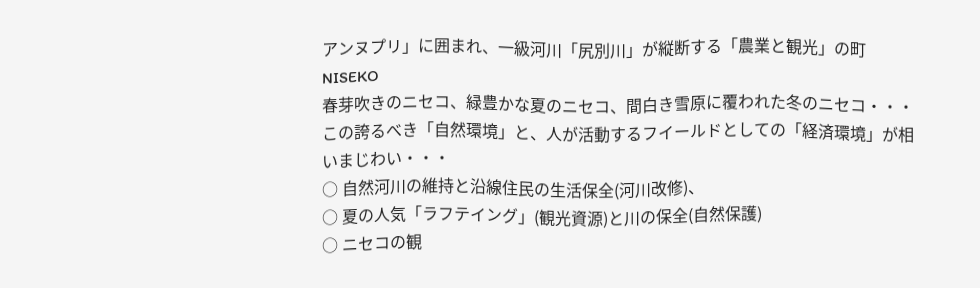アンヌプリ」に囲まれ、一級河川「尻別川」が縦断する「農業と観光」の町NISEKO
春芽吹きのニセコ、緑豊かな夏のニセコ、間白き雪原に覆われた冬のニセコ・・・
この誇るべき「自然環境」と、人が活動するフイールドとしての「経済環境」が相いまじわい・・・
○ 自然河川の維持と沿線住民の生活保全(河川改修)、
○ 夏の人気「ラフテイング」(観光資源)と川の保全(自然保護)
○ ニセコの観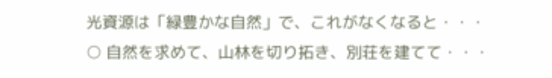光資源は「緑豊かな自然」で、これがなくなると・・・
○ 自然を求めて、山林を切り拓き、別荘を建てて・・・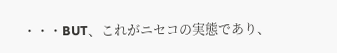・・・BUT、これがニセコの実態であり、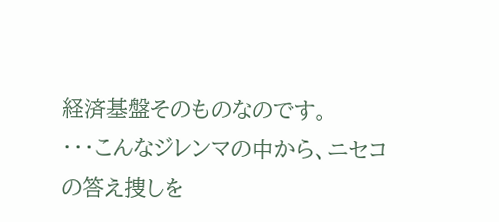経済基盤そのものなのです。
・・・こんなジレンマの中から、ニセコの答え捜しを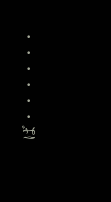ば・・・・・・